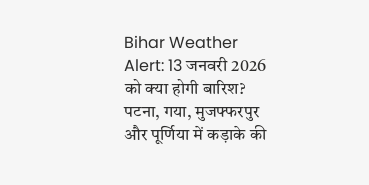Bihar Weather Alert: 13 जनवरी 2026 को क्या होगी बारिश? पटना, गया, मुजफ्फरपुर और पूर्णिया में कड़ाके की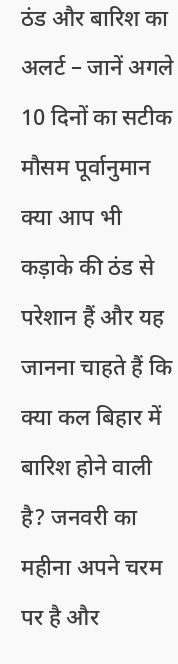ठंड और बारिश का अलर्ट – जानें अगले 10 दिनों का सटीक मौसम पूर्वानुमान
क्या आप भी कड़ाके की ठंड से परेशान हैं और यह जानना चाहते हैं कि क्या कल बिहार में बारिश होने वाली है? जनवरी का महीना अपने चरम पर है और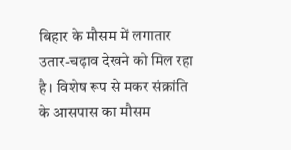बिहार के मौसम में लगातार उतार-चढ़ाव देखने को मिल रहा है। विशेष रूप से मकर संक्रांति के आसपास का मौसम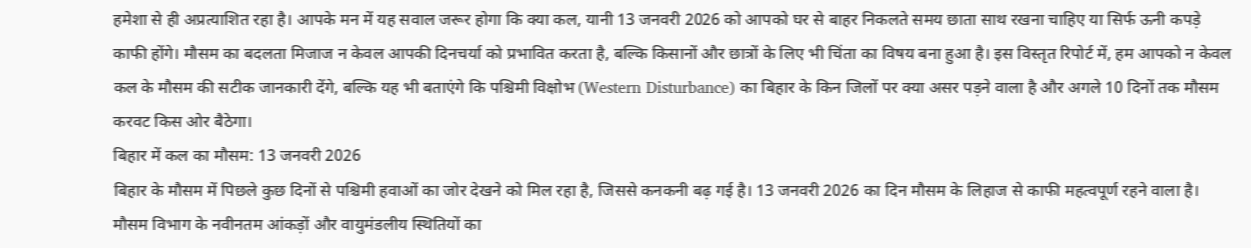हमेशा से ही अप्रत्याशित रहा है। आपके मन में यह सवाल जरूर होगा कि क्या कल, यानी 13 जनवरी 2026 को आपको घर से बाहर निकलते समय छाता साथ रखना चाहिए या सिर्फ ऊनी कपड़े काफी होंगे। मौसम का बदलता मिजाज न केवल आपकी दिनचर्या को प्रभावित करता है, बल्कि किसानों और छात्रों के लिए भी चिंता का विषय बना हुआ है। इस विस्तृत रिपोर्ट में, हम आपको न केवल कल के मौसम की सटीक जानकारी देंगे, बल्कि यह भी बताएंगे कि पश्चिमी विक्षोभ (Western Disturbance) का बिहार के किन जिलों पर क्या असर पड़ने वाला है और अगले 10 दिनों तक मौसम करवट किस ओर बैठेगा।
बिहार में कल का मौसम: 13 जनवरी 2026
बिहार के मौसम में पिछले कुछ दिनों से पश्चिमी हवाओं का जोर देखने को मिल रहा है, जिससे कनकनी बढ़ गई है। 13 जनवरी 2026 का दिन मौसम के लिहाज से काफी महत्वपूर्ण रहने वाला है। मौसम विभाग के नवीनतम आंकड़ों और वायुमंडलीय स्थितियों का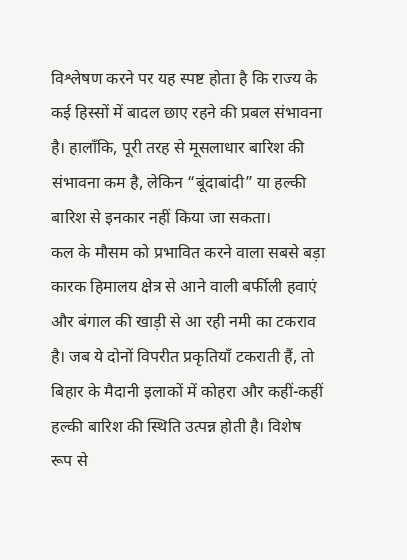विश्लेषण करने पर यह स्पष्ट होता है कि राज्य के कई हिस्सों में बादल छाए रहने की प्रबल संभावना है। हालाँकि, पूरी तरह से मूसलाधार बारिश की संभावना कम है, लेकिन “बूंदाबांदी” या हल्की बारिश से इनकार नहीं किया जा सकता।
कल के मौसम को प्रभावित करने वाला सबसे बड़ा कारक हिमालय क्षेत्र से आने वाली बर्फीली हवाएं और बंगाल की खाड़ी से आ रही नमी का टकराव है। जब ये दोनों विपरीत प्रकृतियाँ टकराती हैं, तो बिहार के मैदानी इलाकों में कोहरा और कहीं-कहीं हल्की बारिश की स्थिति उत्पन्न होती है। विशेष रूप से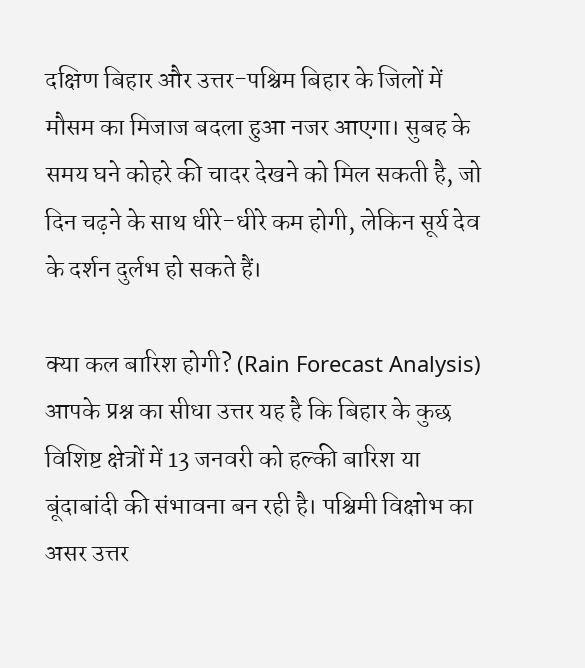दक्षिण बिहार और उत्तर-पश्चिम बिहार के जिलों में मौसम का मिजाज बदला हुआ नजर आएगा। सुबह के समय घने कोहरे की चादर देखने को मिल सकती है, जो दिन चढ़ने के साथ धीरे-धीरे कम होगी, लेकिन सूर्य देव के दर्शन दुर्लभ हो सकते हैं।

क्या कल बारिश होगी? (Rain Forecast Analysis)
आपके प्रश्न का सीधा उत्तर यह है कि बिहार के कुछ विशिष्ट क्षेत्रों में 13 जनवरी को हल्की बारिश या बूंदाबांदी की संभावना बन रही है। पश्चिमी विक्षोभ का असर उत्तर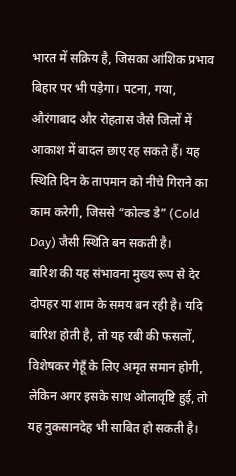भारत में सक्रिय है, जिसका आंशिक प्रभाव बिहार पर भी पड़ेगा। पटना, गया, औरंगाबाद और रोहतास जैसे जिलों में आकाश में बादल छाए रह सकते हैं। यह स्थिति दिन के तापमान को नीचे गिराने का काम करेगी, जिससे “कोल्ड डे” (Cold Day) जैसी स्थिति बन सकती है।
बारिश की यह संभावना मुख्य रूप से देर दोपहर या शाम के समय बन रही है। यदि बारिश होती है, तो यह रबी की फसलों, विशेषकर गेहूँ के लिए अमृत समान होगी, लेकिन अगर इसके साथ ओलावृष्टि हुई, तो यह नुकसानदेह भी साबित हो सकती है।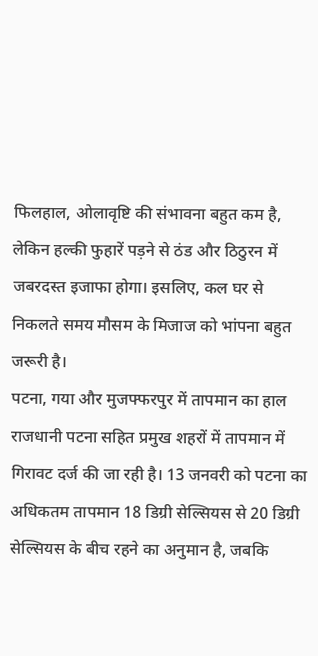फिलहाल, ओलावृष्टि की संभावना बहुत कम है, लेकिन हल्की फुहारें पड़ने से ठंड और ठिठुरन में जबरदस्त इजाफा होगा। इसलिए, कल घर से निकलते समय मौसम के मिजाज को भांपना बहुत जरूरी है।
पटना, गया और मुजफ्फरपुर में तापमान का हाल
राजधानी पटना सहित प्रमुख शहरों में तापमान में गिरावट दर्ज की जा रही है। 13 जनवरी को पटना का अधिकतम तापमान 18 डिग्री सेल्सियस से 20 डिग्री सेल्सियस के बीच रहने का अनुमान है, जबकि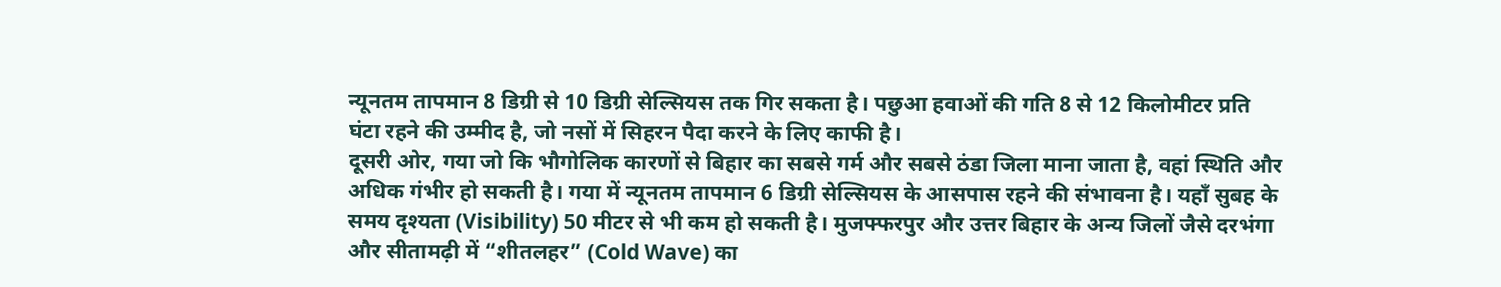न्यूनतम तापमान 8 डिग्री से 10 डिग्री सेल्सियस तक गिर सकता है। पछुआ हवाओं की गति 8 से 12 किलोमीटर प्रति घंटा रहने की उम्मीद है, जो नसों में सिहरन पैदा करने के लिए काफी है।
दूसरी ओर, गया जो कि भौगोलिक कारणों से बिहार का सबसे गर्म और सबसे ठंडा जिला माना जाता है, वहां स्थिति और अधिक गंभीर हो सकती है। गया में न्यूनतम तापमान 6 डिग्री सेल्सियस के आसपास रहने की संभावना है। यहाँ सुबह के समय दृश्यता (Visibility) 50 मीटर से भी कम हो सकती है। मुजफ्फरपुर और उत्तर बिहार के अन्य जिलों जैसे दरभंगा और सीतामढ़ी में “शीतलहर” (Cold Wave) का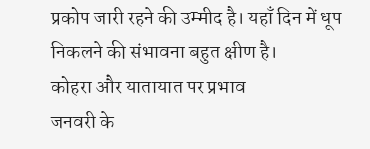प्रकोप जारी रहने की उम्मीद है। यहाँ दिन में धूप निकलने की संभावना बहुत क्षीण है।
कोहरा और यातायात पर प्रभाव
जनवरी के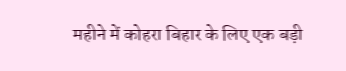महीने में कोहरा बिहार के लिए एक बड़ी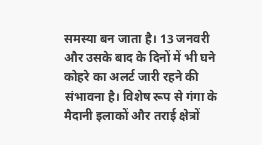समस्या बन जाता है। 13 जनवरी और उसके बाद के दिनों में भी घने कोहरे का अलर्ट जारी रहने की संभावना है। विशेष रूप से गंगा के मैदानी इलाकों और तराई क्षेत्रों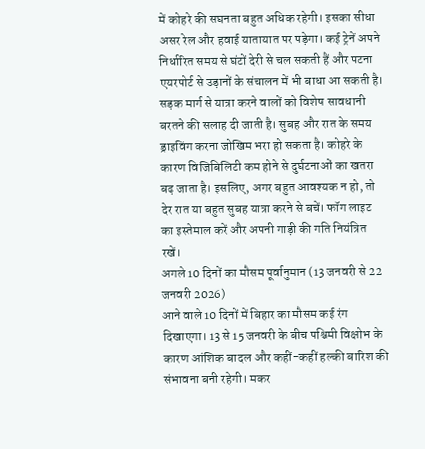में कोहरे की सघनता बहुत अधिक रहेगी। इसका सीधा असर रेल और हवाई यातायात पर पड़ेगा। कई ट्रेनें अपने निर्धारित समय से घंटों देरी से चल सकती हैं और पटना एयरपोर्ट से उड़ानों के संचालन में भी बाधा आ सकती है।
सड़क मार्ग से यात्रा करने वालों को विशेष सावधानी बरतने की सलाह दी जाती है। सुबह और रात के समय ड्राइविंग करना जोखिम भरा हो सकता है। कोहरे के कारण विजिबिलिटी कम होने से दुर्घटनाओं का खतरा बढ़ जाता है। इसलिए, अगर बहुत आवश्यक न हो, तो देर रात या बहुत सुबह यात्रा करने से बचें। फॉग लाइट का इस्तेमाल करें और अपनी गाड़ी की गति नियंत्रित रखें।
अगले 10 दिनों का मौसम पूर्वानुमान (13 जनवरी से 22 जनवरी 2026)
आने वाले 10 दिनों में बिहार का मौसम कई रंग दिखाएगा। 13 से 15 जनवरी के बीच पश्चिमी विक्षोभ के कारण आंशिक बादल और कहीं-कहीं हल्की बारिश की संभावना बनी रहेगी। मकर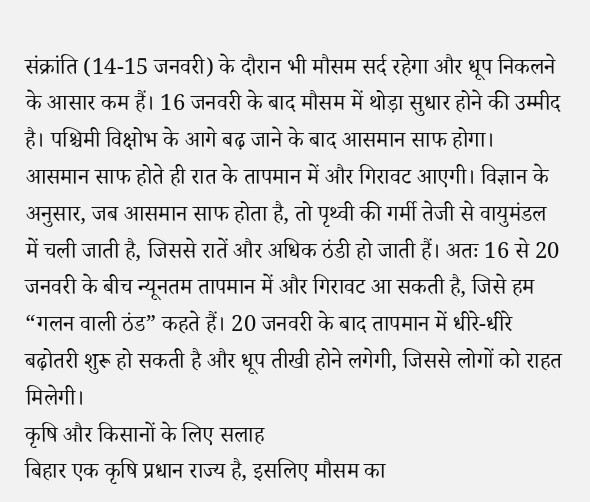संक्रांति (14-15 जनवरी) के दौरान भी मौसम सर्द रहेगा और धूप निकलने के आसार कम हैं। 16 जनवरी के बाद मौसम में थोड़ा सुधार होने की उम्मीद है। पश्चिमी विक्षोभ के आगे बढ़ जाने के बाद आसमान साफ होगा।
आसमान साफ होते ही रात के तापमान में और गिरावट आएगी। विज्ञान के अनुसार, जब आसमान साफ होता है, तो पृथ्वी की गर्मी तेजी से वायुमंडल में चली जाती है, जिससे रातें और अधिक ठंडी हो जाती हैं। अतः 16 से 20 जनवरी के बीच न्यूनतम तापमान में और गिरावट आ सकती है, जिसे हम “गलन वाली ठंड” कहते हैं। 20 जनवरी के बाद तापमान में धीरे-धीरे बढ़ोतरी शुरू हो सकती है और धूप तीखी होने लगेगी, जिससे लोगों को राहत मिलेगी।
कृषि और किसानों के लिए सलाह
बिहार एक कृषि प्रधान राज्य है, इसलिए मौसम का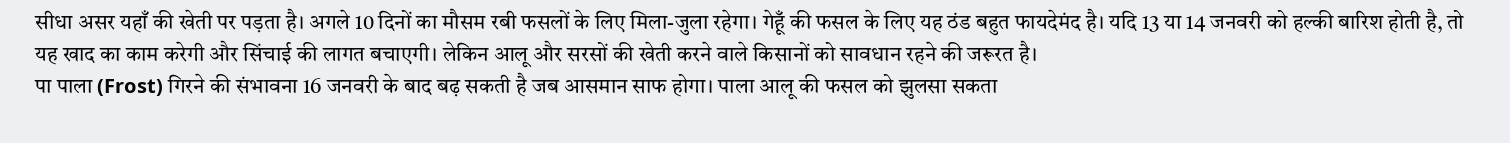सीधा असर यहाँ की खेती पर पड़ता है। अगले 10 दिनों का मौसम रबी फसलों के लिए मिला-जुला रहेगा। गेहूँ की फसल के लिए यह ठंड बहुत फायदेमंद है। यदि 13 या 14 जनवरी को हल्की बारिश होती है, तो यह खाद का काम करेगी और सिंचाई की लागत बचाएगी। लेकिन आलू और सरसों की खेती करने वाले किसानों को सावधान रहने की जरूरत है।
पा पाला (Frost) गिरने की संभावना 16 जनवरी के बाद बढ़ सकती है जब आसमान साफ होगा। पाला आलू की फसल को झुलसा सकता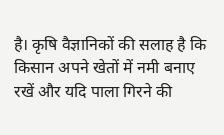है। कृषि वैज्ञानिकों की सलाह है कि किसान अपने खेतों में नमी बनाए रखें और यदि पाला गिरने की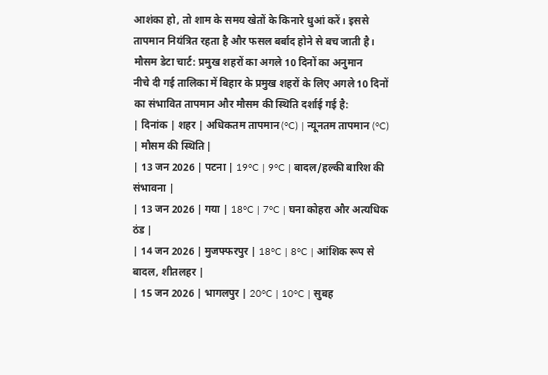आशंका हो, तो शाम के समय खेतों के किनारे धुआं करें। इससे तापमान नियंत्रित रहता है और फसल बर्बाद होने से बच जाती है।
मौसम डेटा चार्ट: प्रमुख शहरों का अगले 10 दिनों का अनुमान
नीचे दी गई तालिका में बिहार के प्रमुख शहरों के लिए अगले 10 दिनों का संभावित तापमान और मौसम की स्थिति दर्शाई गई है:
| दिनांक | शहर | अधिकतम तापमान (°C) | न्यूनतम तापमान (°C) | मौसम की स्थिति |
| 13 जन 2026 | पटना | 19°C | 9°C | बादल/हल्की बारिश की संभावना |
| 13 जन 2026 | गया | 18°C | 7°C | घना कोहरा और अत्यधिक ठंड |
| 14 जन 2026 | मुजफ्फरपुर | 18°C | 8°C | आंशिक रूप से बादल, शीतलहर |
| 15 जन 2026 | भागलपुर | 20°C | 10°C | सुबह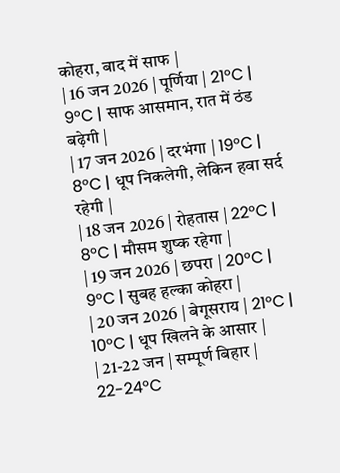कोहरा, बाद में साफ |
| 16 जन 2026 | पूर्णिया | 21°C | 9°C | साफ आसमान, रात में ठंड बढ़ेगी |
| 17 जन 2026 | दरभंगा | 19°C | 8°C | धूप निकलेगी, लेकिन हवा सर्द रहेगी |
| 18 जन 2026 | रोहतास | 22°C | 8°C | मौसम शुष्क रहेगा |
| 19 जन 2026 | छपरा | 20°C | 9°C | सुबह हल्का कोहरा |
| 20 जन 2026 | बेगूसराय | 21°C | 10°C | धूप खिलने के आसार |
| 21-22 जन | सम्पूर्ण बिहार | 22-24°C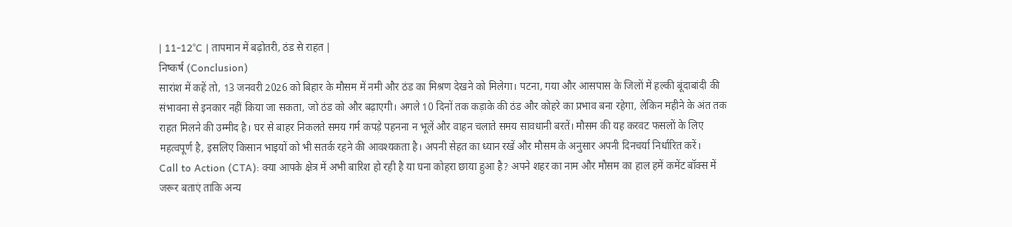| 11-12°C | तापमान में बढ़ोतरी, ठंड से राहत |
निष्कर्ष (Conclusion)
सारांश में कहें तो, 13 जनवरी 2026 को बिहार के मौसम में नमी और ठंड का मिश्रण देखने को मिलेगा। पटना, गया और आसपास के जिलों में हल्की बूंदाबांदी की संभावना से इनकार नहीं किया जा सकता, जो ठंड को और बढ़ाएगी। अगले 10 दिनों तक कड़ाके की ठंड और कोहरे का प्रभाव बना रहेगा, लेकिन महीने के अंत तक राहत मिलने की उम्मीद है। घर से बाहर निकलते समय गर्म कपड़े पहनना न भूलें और वाहन चलाते समय सावधानी बरतें। मौसम की यह करवट फसलों के लिए महत्वपूर्ण है, इसलिए किसान भाइयों को भी सतर्क रहने की आवश्यकता है। अपनी सेहत का ध्यान रखें और मौसम के अनुसार अपनी दिनचर्या निर्धारित करें।
Call to Action (CTA): क्या आपके क्षेत्र में अभी बारिश हो रही है या घना कोहरा छाया हुआ है? अपने शहर का नाम और मौसम का हाल हमें कमेंट बॉक्स में जरूर बताएं ताकि अन्य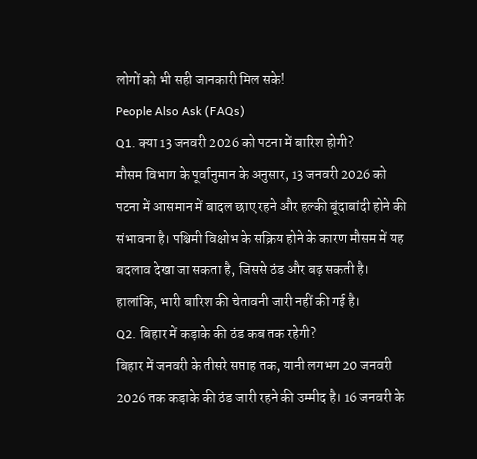लोगों को भी सही जानकारी मिल सके!
People Also Ask (FAQs)
Q1. क्या 13 जनवरी 2026 को पटना में बारिश होगी?
मौसम विभाग के पूर्वानुमान के अनुसार, 13 जनवरी 2026 को पटना में आसमान में बादल छाए रहने और हल्की बूंदाबांदी होने की संभावना है। पश्चिमी विक्षोभ के सक्रिय होने के कारण मौसम में यह बदलाव देखा जा सकता है, जिससे ठंड और बढ़ सकती है। हालांकि, भारी बारिश की चेतावनी जारी नहीं की गई है।
Q2. बिहार में कड़ाके की ठंड कब तक रहेगी?
बिहार में जनवरी के तीसरे सप्ताह तक, यानी लगभग 20 जनवरी 2026 तक कड़ाके की ठंड जारी रहने की उम्मीद है। 16 जनवरी के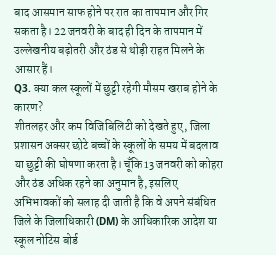बाद आसमान साफ होने पर रात का तापमान और गिर सकता है। 22 जनवरी के बाद ही दिन के तापमान में उल्लेखनीय बढ़ोतरी और ठंड से थोड़ी राहत मिलने के आसार हैं।
Q3. क्या कल स्कूलों में छुट्टी रहेगी मौसम खराब होने के कारण?
शीतलहर और कम विजिबिलिटी को देखते हुए, जिला प्रशासन अक्सर छोटे बच्चों के स्कूलों के समय में बदलाव या छुट्टी की घोषणा करता है। चूँकि 13 जनवरी को कोहरा और ठंड अधिक रहने का अनुमान है, इसलिए अभिभावकों को सलाह दी जाती है कि वे अपने संबंधित जिले के जिलाधिकारी (DM) के आधिकारिक आदेश या स्कूल नोटिस बोर्ड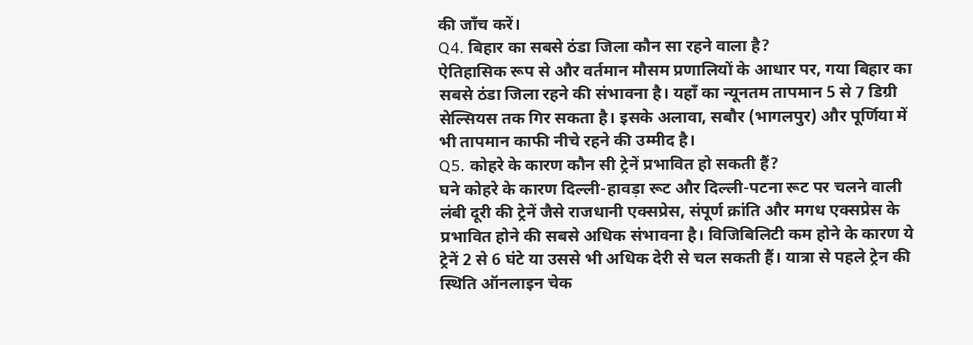की जाँच करें।
Q4. बिहार का सबसे ठंडा जिला कौन सा रहने वाला है?
ऐतिहासिक रूप से और वर्तमान मौसम प्रणालियों के आधार पर, गया बिहार का सबसे ठंडा जिला रहने की संभावना है। यहाँ का न्यूनतम तापमान 5 से 7 डिग्री सेल्सियस तक गिर सकता है। इसके अलावा, सबौर (भागलपुर) और पूर्णिया में भी तापमान काफी नीचे रहने की उम्मीद है।
Q5. कोहरे के कारण कौन सी ट्रेनें प्रभावित हो सकती हैं?
घने कोहरे के कारण दिल्ली-हावड़ा रूट और दिल्ली-पटना रूट पर चलने वाली लंबी दूरी की ट्रेनें जैसे राजधानी एक्सप्रेस, संपूर्ण क्रांति और मगध एक्सप्रेस के प्रभावित होने की सबसे अधिक संभावना है। विजिबिलिटी कम होने के कारण ये ट्रेनें 2 से 6 घंटे या उससे भी अधिक देरी से चल सकती हैं। यात्रा से पहले ट्रेन की स्थिति ऑनलाइन चेक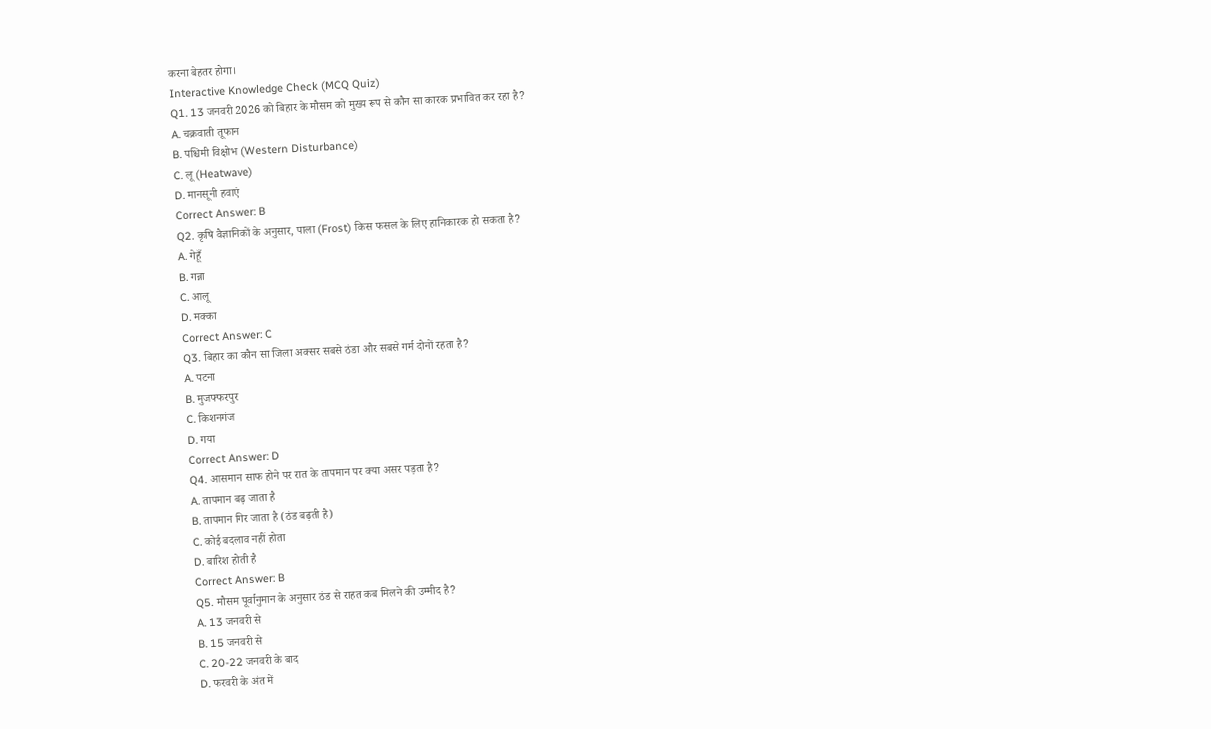करना बेहतर होगा।
Interactive Knowledge Check (MCQ Quiz)
Q1. 13 जनवरी 2026 को बिहार के मौसम को मुख्य रूप से कौन सा कारक प्रभावित कर रहा है?
A. चक्रवाती तूफान
B. पश्चिमी विक्षोभ (Western Disturbance)
C. लू (Heatwave)
D. मानसूनी हवाएं
Correct Answer: B
Q2. कृषि वैज्ञानिकों के अनुसार, पाला (Frost) किस फसल के लिए हानिकारक हो सकता है?
A. गेहूँ
B. गन्ना
C. आलू
D. मक्का
Correct Answer: C
Q3. बिहार का कौन सा जिला अक्सर सबसे ठंडा और सबसे गर्म दोनों रहता है?
A. पटना
B. मुजफ्फरपुर
C. किशनगंज
D. गया
Correct Answer: D
Q4. आसमान साफ होने पर रात के तापमान पर क्या असर पड़ता है?
A. तापमान बढ़ जाता है
B. तापमान गिर जाता है (ठंड बढ़ती है)
C. कोई बदलाव नहीं होता
D. बारिश होती है
Correct Answer: B
Q5. मौसम पूर्वानुमान के अनुसार ठंड से राहत कब मिलने की उम्मीद है?
A. 13 जनवरी से
B. 15 जनवरी से
C. 20-22 जनवरी के बाद
D. फरवरी के अंत में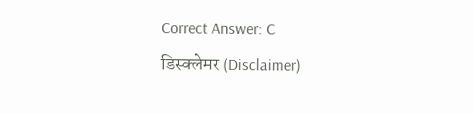Correct Answer: C
डिस्क्लेमर (Disclaimer)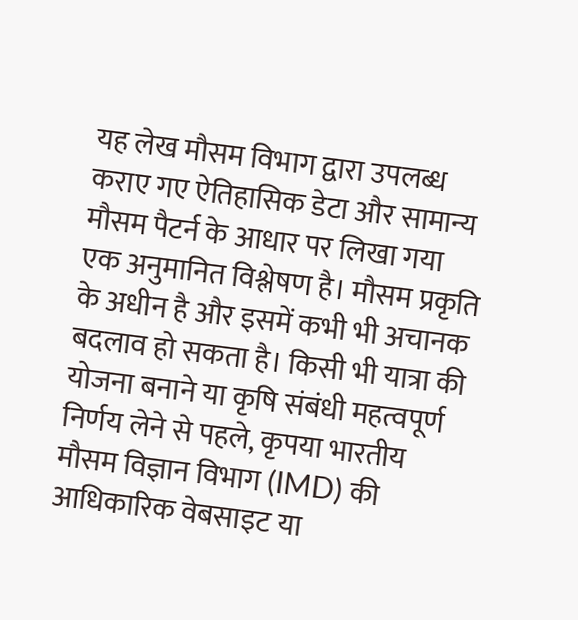यह लेख मौसम विभाग द्वारा उपलब्ध कराए गए ऐतिहासिक डेटा और सामान्य मौसम पैटर्न के आधार पर लिखा गया एक अनुमानित विश्लेषण है। मौसम प्रकृति के अधीन है और इसमें कभी भी अचानक बदलाव हो सकता है। किसी भी यात्रा की योजना बनाने या कृषि संबंधी महत्वपूर्ण निर्णय लेने से पहले, कृपया भारतीय मौसम विज्ञान विभाग (IMD) की आधिकारिक वेबसाइट या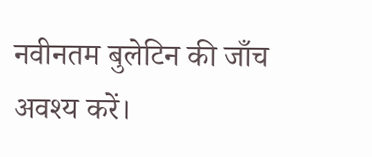नवीनतम बुलेटिन की जाँच अवश्य करें।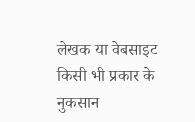लेखक या वेबसाइट किसी भी प्रकार के नुकसान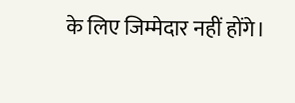के लिए जिम्मेदार नहीं होंगे।